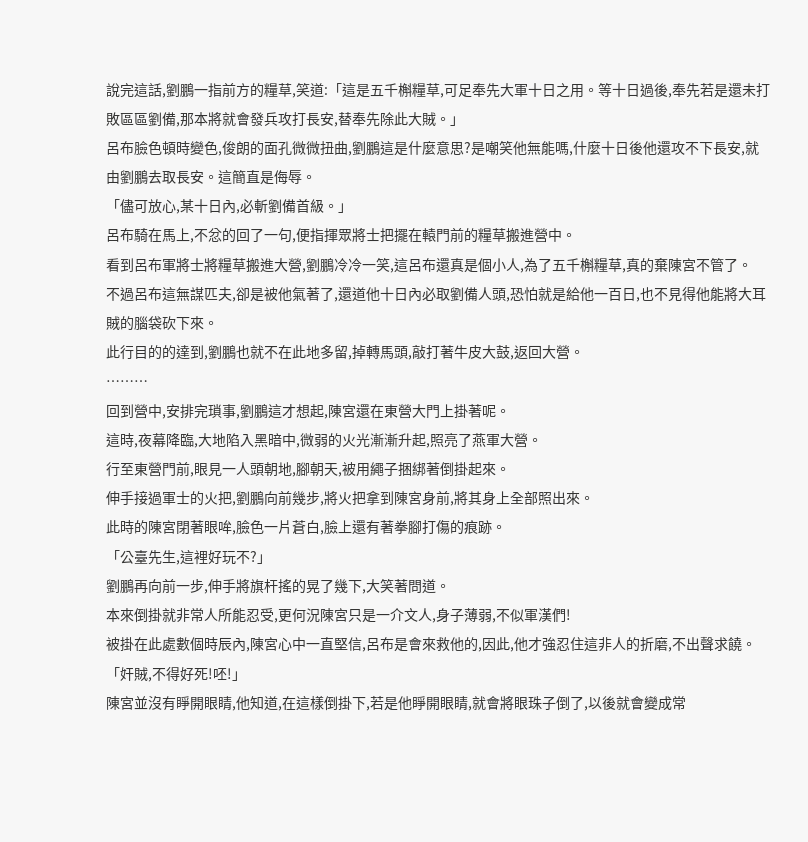說完這話,劉鵬一指前方的糧草,笑道:「這是五千槲糧草,可足奉先大軍十日之用。等十日過後,奉先若是還未打敗區區劉備,那本將就會發兵攻打長安,替奉先除此大賊。」
呂布臉色頓時變色,俊朗的面孔微微扭曲,劉鵬這是什麼意思?是嘲笑他無能嗎,什麼十日後他還攻不下長安,就由劉鵬去取長安。這簡直是侮辱。
「儘可放心,某十日內,必斬劉備首級。」
呂布騎在馬上,不忿的回了一句,便指揮眾將士把擺在轅門前的糧草搬進營中。
看到呂布軍將士將糧草搬進大營,劉鵬冷冷一笑,這呂布還真是個小人,為了五千槲糧草,真的棄陳宮不管了。
不過呂布這無謀匹夫,卻是被他氣著了,還道他十日內必取劉備人頭,恐怕就是給他一百日,也不見得他能將大耳賊的腦袋砍下來。
此行目的的達到,劉鵬也就不在此地多留,掉轉馬頭,敲打著牛皮大鼓,返回大營。
………
回到營中,安排完瑣事,劉鵬這才想起,陳宮還在東營大門上掛著呢。
這時,夜幕降臨,大地陷入黑暗中,微弱的火光漸漸升起,照亮了燕軍大營。
行至東營門前,眼見一人頭朝地,腳朝天,被用繩子捆綁著倒掛起來。
伸手接過軍士的火把,劉鵬向前幾步,將火把拿到陳宮身前,將其身上全部照出來。
此時的陳宮閉著眼哞,臉色一片蒼白,臉上還有著拳腳打傷的痕跡。
「公臺先生,這裡好玩不?」
劉鵬再向前一步,伸手將旗杆搖的晃了幾下,大笑著問道。
本來倒掛就非常人所能忍受,更何況陳宮只是一介文人,身子薄弱,不似軍漢們!
被掛在此處數個時辰內,陳宮心中一直堅信,呂布是會來救他的,因此,他才強忍住這非人的折磨,不出聲求饒。
「奸賊,不得好死!呸!」
陳宮並沒有睜開眼睛,他知道,在這樣倒掛下,若是他睜開眼睛,就會將眼珠子倒了,以後就會變成常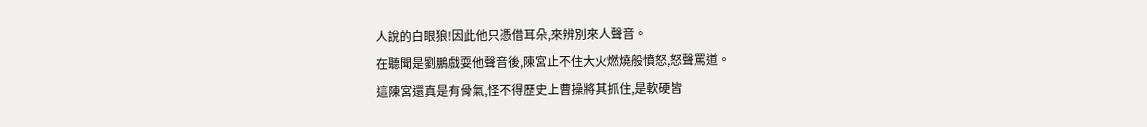人說的白眼狼!因此他只憑借耳朵,來辨別來人聲音。
在聽聞是劉鵬戲耍他聲音後,陳宮止不住大火燃燒般憤怒,怒聲罵道。
這陳宮還真是有骨氣,怪不得歷史上曹操將其抓住,是軟硬皆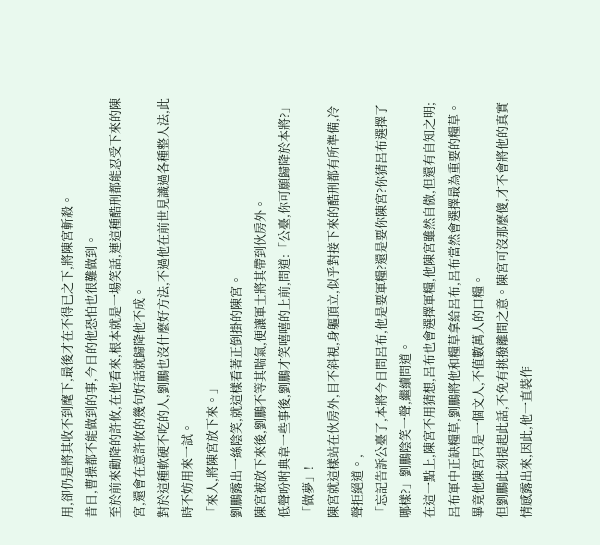用,卻仍是將其收不到麾下,最後才在不得已之下,將陳宮斬殺。
昔日,曹操都不能做到的事,今日的他恐怕也很難做到。
至於前來勸降的許攸,在他看來,根本就是一場笑話,連這種酷刑都能忍受下來的陳宮,還會在意許攸的幾句好話就歸降他不成。
對於這種軟硬不吃的人,劉鵬也沒什麼好方法,不過他在前世見識過各種整人法,此時不妨用來一試。
「來人,將陳宮放下來。」
劉鵬露出一絲陰笑,就這樣看著正倒掛的陳宮。
陳宮被放下來後,劉鵬不等其喘氣,便讓軍士將其帶到伙房外。
低聲吩咐典韋一些事後,劉鵬才笑嘻嘻的上前,問道:「公臺,你可願歸降於本將?」
「做夢」!
陳宮就這樣站在伙房外,目不斜視,身軀頂立,似乎對接下來的酷刑都有所準備,冷聲拒絕道。,
「忘記告訴公臺了,本將今日問呂布,他是要軍糧?還是要你陳宮?你猜呂布選擇了哪樣?」劉鵬陰笑一聲,繼續問道。
在這一點上,陳宮不用猜想,呂布也會選擇軍糧,他陳宮雖然自傲,但還有自知之明;呂布軍中正缺糧草,劉鵬將他和糧草拿給呂布,呂布當然會選擇最為重要的糧草。
畢竟他陳宮只是一個文人,不值數萬人的口糧。
但劉鵬此刻提起此話,不免有挑撥離間之意。陳宮可沒那麼傻,才不會將他的真實情感露出來,因此,他一直裝作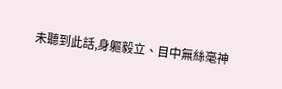未聽到此話,身軀毅立、目中無絲毫神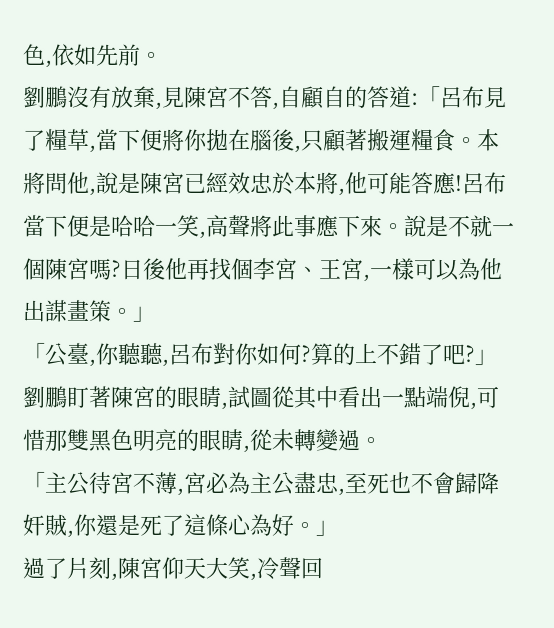色,依如先前。
劉鵬沒有放棄,見陳宮不答,自顧自的答道:「呂布見了糧草,當下便將你拋在腦後,只顧著搬運糧食。本將問他,說是陳宮已經效忠於本將,他可能答應!呂布當下便是哈哈一笑,高聲將此事應下來。說是不就一個陳宮嗎?日後他再找個李宮、王宮,一樣可以為他出謀畫策。」
「公臺,你聽聽,呂布對你如何?算的上不錯了吧?」
劉鵬盯著陳宮的眼睛,試圖從其中看出一點端倪,可惜那雙黑色明亮的眼睛,從未轉變過。
「主公待宮不薄,宮必為主公盡忠,至死也不會歸降奸賊,你還是死了這條心為好。」
過了片刻,陳宮仰天大笑,冷聲回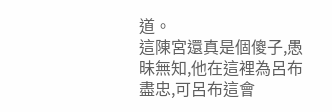道。
這陳宮還真是個傻子,愚昧無知,他在這裡為呂布盡忠,可呂布這會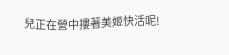兒正在營中摟著美姬快活呢!